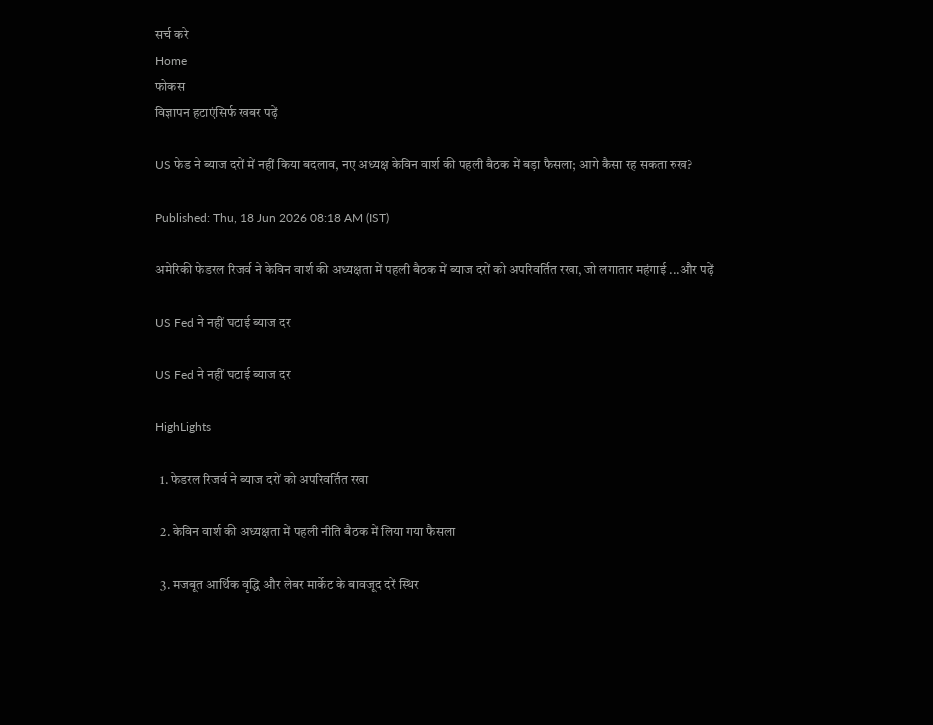सर्च करे
Home
फोकस
विज्ञापन हटाएंसिर्फ खबर पढ़ें

US फेड ने ब्याज दरों में नहीं किया बदलाव, नए अध्यक्ष केविन वार्श की पहली बैठक में बड़ा फैसला; आगे कैसा रह सकता रुख?

Published: Thu, 18 Jun 2026 08:18 AM (IST)

अमेरिकी फेडरल रिजर्व ने केविन वार्श की अध्यक्षता में पहली बैठक में ब्याज दरों को अपरिवर्तित रखा, जो लगातार महंगाई ...और पढ़ें

US Fed ने नहीं घटाई ब्याज दर

US Fed ने नहीं घटाई ब्याज दर

HighLights

  1. फेडरल रिजर्व ने ब्याज दरों को अपरिवर्तित रखा

  2. केविन वार्श की अध्यक्षता में पहली नीति बैठक में लिया गया फैसला

  3. मजबूत आर्थिक वृद्धि और लेबर मार्केट के बावजूद दरें स्थिर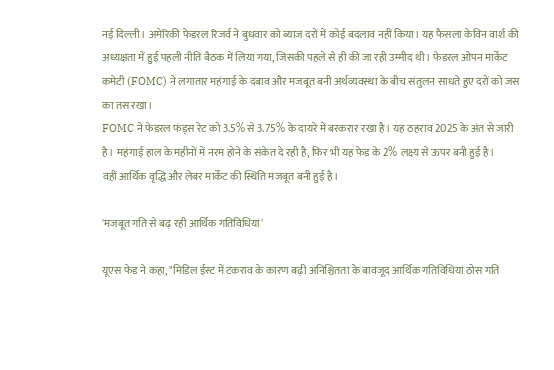नई दिल्ली। अमेरिकी फेडरल रिजर्व ने बुधवार को ब्याज दरों में कोई बदलाव नहीं किया। यह फैसला केविन वार्श की अध्यक्षता में हुई पहली नीति बैठक में लिया गया, जिसकी पहले से ही की जा रही उम्मीद थी। फेडरल ओपन मार्केट कमेटी (FOMC) ने लगातार महंगाई के दबाव और मजबूत बनी अर्थव्यवस्था के बीच संतुलन साधते हुए दरों को जस का तस रखा।
FOMC ने फेडरल फंड्स रेट को 3.5% से 3.75% के दायरे में बरकरार रखा है। यह ठहराव 2025 के अंत से जारी है। महंगाई हाल के महीनों में नरम होने के संकेत दे रही है, फिर भी यह फेड के 2% लक्ष्य से ऊपर बनी हुई है।
वहीं आर्थिक वृद्धि और लेबर मार्केट की स्थिति मजबूत बनी हुई है।

'मजबूत गति से बढ़ रही आर्थिक गतिविधियां'

यूएस फेड ने कहा, "मिडिल ईस्ट में टकराव के कारण बढ़ी अनिश्चितता के बावजूद आर्थिक गतिविधियां ठोस गति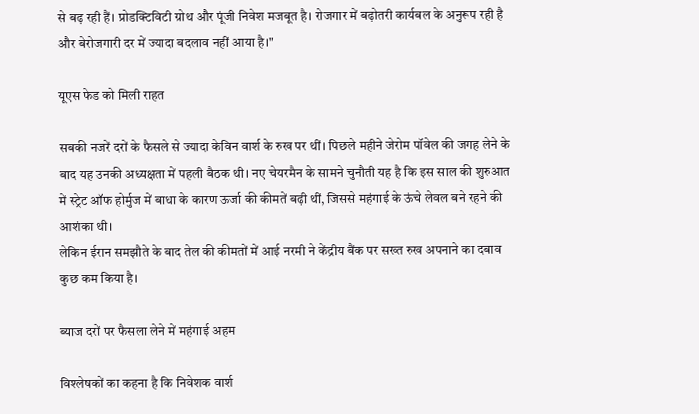से बढ़ रही हैं। प्रोडक्टिविटी ग्रोथ और पूंजी निवेश मजबूत है। रोजगार में बढ़ोतरी कार्यबल के अनुरूप रही है और बेरोजगारी दर में ज्यादा बदलाव नहीं आया है।"

यूएस फेड को मिली राहत

सबकी नजरें दरों के फैसले से ज्यादा केविन वार्श के रुख पर थीं। पिछले महीने जेरोम पॉवेल की जगह लेने के बाद यह उनकी अध्यक्षता में पहली बैठक थी। नए चेयरमैन के सामने चुनौती यह है कि इस साल की शुरुआत में स्ट्रेट ऑफ होर्मुज में बाधा के कारण ऊर्जा की कीमतें बढ़ी थीं, जिससे महंगाई के ऊंचे लेवल बने रहने की आशंका थी।
लेकिन ईरान समझौते के बाद तेल की कीमतों में आई नरमी ने केंद्रीय बैंक पर सख्त रुख अपनाने का दबाव कुछ कम किया है।

ब्याज दरों पर फैसला लेने में महंगाई अहम

विश्लेषकों का कहना है कि निवेशक वार्श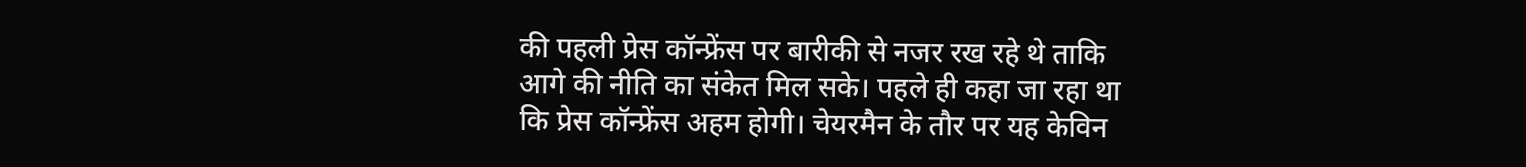की पहली प्रेस कॉन्फ्रेंस पर बारीकी से नजर रख रहे थे ताकि आगे की नीति का संकेत मिल सके। पहले ही कहा जा रहा था कि प्रेस कॉन्फ्रेंस अहम होगी। चेयरमैन के तौर पर यह केविन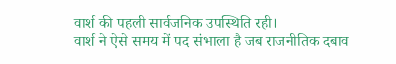वार्श की पहली सार्वजनिक उपस्थिति रही।
वार्श ने ऐसे समय में पद संभाला है जब राजनीतिक दबाव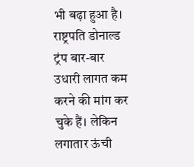भी बढ़ा हुआ है। राष्ट्रपति डोनाल्ड ट्रंप बार-बार उधारी लागत कम करने की मांग कर चुके हैं। लेकिन लगातार ऊंची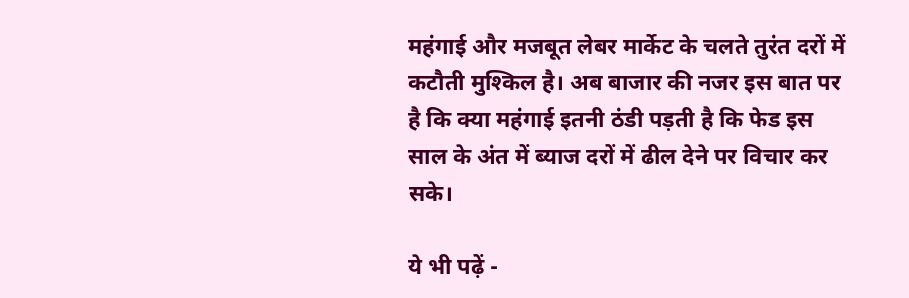महंगाई और मजबूत लेबर मार्केट के चलते तुरंत दरों में कटौती मुश्किल है। अब बाजार की नजर इस बात पर है कि क्या महंगाई इतनी ठंडी पड़ती है कि फेड इस साल के अंत में ब्याज दरों में ढील देने पर विचार कर सके।

ये भी पढ़ें -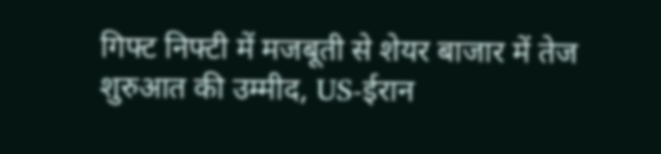गिफ्ट निफ्टी में मजबूती से शेयर बाजार में तेज शुरुआत की उम्मीद, US-ईरान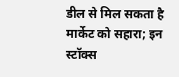डील से मिल सकता है मार्केट को सहारा; इन स्टॉक्स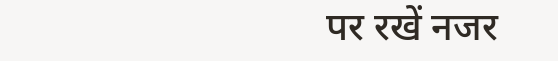पर रखें नजर